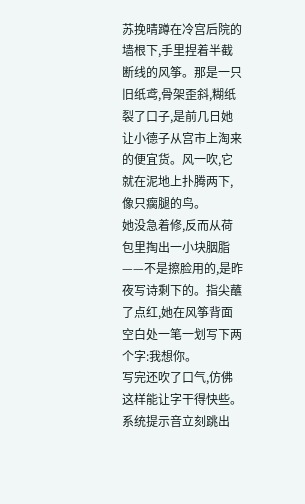苏挽晴蹲在冷宫后院的墙根下,手里捏着半截断线的风筝。那是一只旧纸鸢,骨架歪斜,糊纸裂了口子,是前几日她让小德子从宫市上淘来的便宜货。风一吹,它就在泥地上扑腾两下,像只瘸腿的鸟。
她没急着修,反而从荷包里掏出一小块胭脂——不是擦脸用的,是昨夜写诗剩下的。指尖蘸了点红,她在风筝背面空白处一笔一划写下两个字:我想你。
写完还吹了口气,仿佛这样能让字干得快些。
系统提示音立刻跳出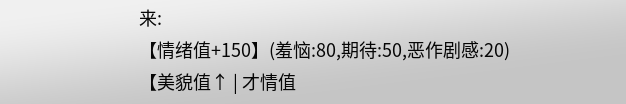来:
【情绪值+150】(羞恼:80,期待:50,恶作剧感:20)
【美貌值↑ | 才情值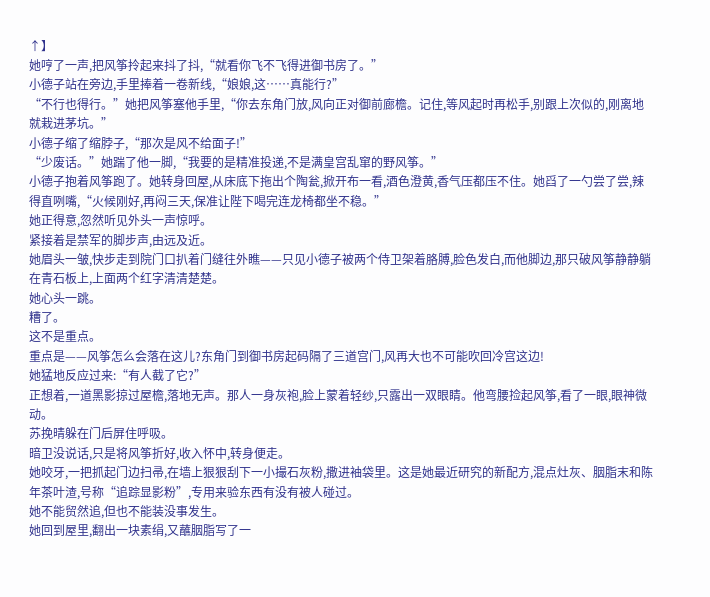↑】
她哼了一声,把风筝拎起来抖了抖,“就看你飞不飞得进御书房了。”
小德子站在旁边,手里捧着一卷新线,“娘娘,这……真能行?”
“不行也得行。”她把风筝塞他手里,“你去东角门放,风向正对御前廊檐。记住,等风起时再松手,别跟上次似的,刚离地就栽进茅坑。”
小德子缩了缩脖子,“那次是风不给面子!”
“少废话。”她踹了他一脚,“我要的是精准投递,不是满皇宫乱窜的野风筝。”
小德子抱着风筝跑了。她转身回屋,从床底下拖出个陶瓮,掀开布一看,酒色澄黄,香气压都压不住。她舀了一勺尝了尝,辣得直咧嘴,“火候刚好,再闷三天,保准让陛下喝完连龙椅都坐不稳。”
她正得意,忽然听见外头一声惊呼。
紧接着是禁军的脚步声,由远及近。
她眉头一皱,快步走到院门口扒着门缝往外瞧——只见小德子被两个侍卫架着胳膊,脸色发白,而他脚边,那只破风筝静静躺在青石板上,上面两个红字清清楚楚。
她心头一跳。
糟了。
这不是重点。
重点是——风筝怎么会落在这儿?东角门到御书房起码隔了三道宫门,风再大也不可能吹回冷宫这边!
她猛地反应过来:“有人截了它?”
正想着,一道黑影掠过屋檐,落地无声。那人一身灰袍,脸上蒙着轻纱,只露出一双眼睛。他弯腰捡起风筝,看了一眼,眼神微动。
苏挽晴躲在门后屏住呼吸。
暗卫没说话,只是将风筝折好,收入怀中,转身便走。
她咬牙,一把抓起门边扫帚,在墙上狠狠刮下一小撮石灰粉,撒进袖袋里。这是她最近研究的新配方,混点灶灰、胭脂末和陈年茶叶渣,号称“追踪显影粉”,专用来验东西有没有被人碰过。
她不能贸然追,但也不能装没事发生。
她回到屋里,翻出一块素绢,又蘸胭脂写了一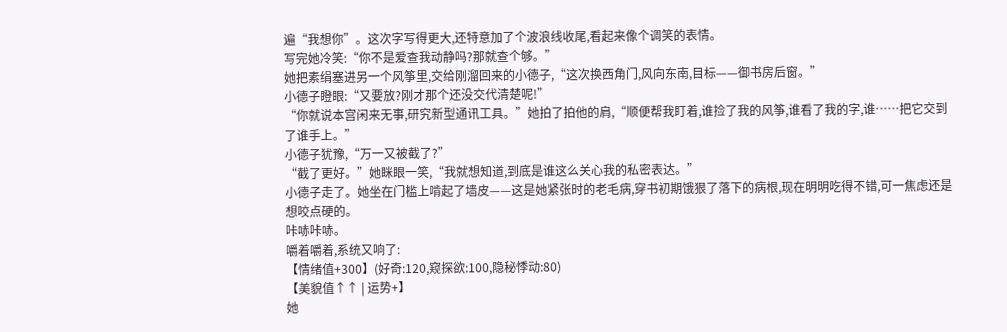遍“我想你”。这次字写得更大,还特意加了个波浪线收尾,看起来像个调笑的表情。
写完她冷笑:“你不是爱查我动静吗?那就查个够。”
她把素绢塞进另一个风筝里,交给刚溜回来的小德子,“这次换西角门,风向东南,目标——御书房后窗。”
小德子瞪眼:“又要放?刚才那个还没交代清楚呢!”
“你就说本宫闲来无事,研究新型通讯工具。”她拍了拍他的肩,“顺便帮我盯着,谁捡了我的风筝,谁看了我的字,谁……把它交到了谁手上。”
小德子犹豫,“万一又被截了?”
“截了更好。”她眯眼一笑,“我就想知道,到底是谁这么关心我的私密表达。”
小德子走了。她坐在门槛上啃起了墙皮——这是她紧张时的老毛病,穿书初期饿狠了落下的病根,现在明明吃得不错,可一焦虑还是想咬点硬的。
咔哧咔哧。
嚼着嚼着,系统又响了:
【情绪值+300】(好奇:120,窥探欲:100,隐秘悸动:80)
【美貌值↑↑ | 运势+】
她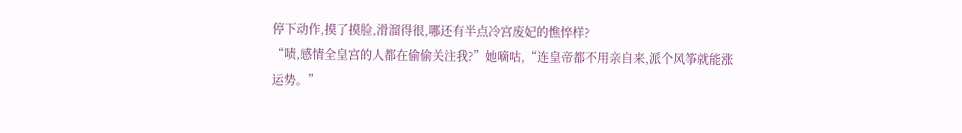停下动作,摸了摸脸,滑溜得很,哪还有半点冷宫废妃的憔悴样?
“啧,感情全皇宫的人都在偷偷关注我?”她嘀咕,“连皇帝都不用亲自来,派个风筝就能涨运势。”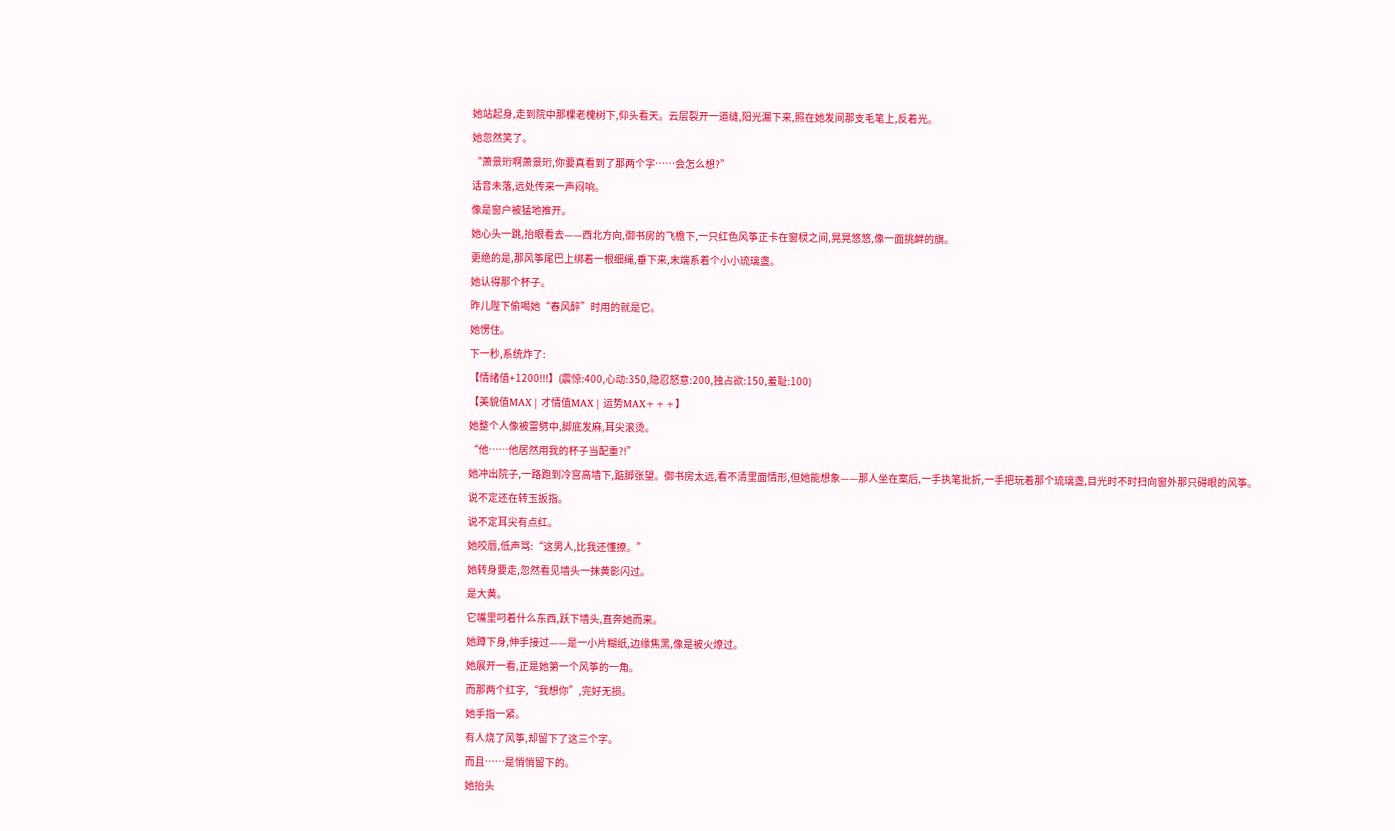她站起身,走到院中那棵老槐树下,仰头看天。云层裂开一道缝,阳光漏下来,照在她发间那支毛笔上,反着光。
她忽然笑了。
“萧景珩啊萧景珩,你要真看到了那两个字……会怎么想?”
话音未落,远处传来一声闷响。
像是窗户被猛地推开。
她心头一跳,抬眼看去——西北方向,御书房的飞檐下,一只红色风筝正卡在窗棂之间,晃晃悠悠,像一面挑衅的旗。
更绝的是,那风筝尾巴上绑着一根细绳,垂下来,末端系着个小小琉璃盏。
她认得那个杯子。
昨儿陛下偷喝她“春风醉”时用的就是它。
她愣住。
下一秒,系统炸了:
【情绪值+1200!!!】(震惊:400,心动:350,隐忍怒意:200,独占欲:150,羞耻:100)
【美貌值MAX | 才情值MAX | 运势MAX+++】
她整个人像被雷劈中,脚底发麻,耳尖滚烫。
“他……他居然用我的杯子当配重?!”
她冲出院子,一路跑到冷宫高墙下,踮脚张望。御书房太远,看不清里面情形,但她能想象——那人坐在案后,一手执笔批折,一手把玩着那个琉璃盏,目光时不时扫向窗外那只碍眼的风筝。
说不定还在转玉扳指。
说不定耳尖有点红。
她咬唇,低声骂:“这男人,比我还懂撩。”
她转身要走,忽然看见墙头一抹黄影闪过。
是大黄。
它嘴里叼着什么东西,跃下墙头,直奔她而来。
她蹲下身,伸手接过——是一小片糊纸,边缘焦黑,像是被火燎过。
她展开一看,正是她第一个风筝的一角。
而那两个红字,“我想你”,完好无损。
她手指一紧。
有人烧了风筝,却留下了这三个字。
而且……是悄悄留下的。
她抬头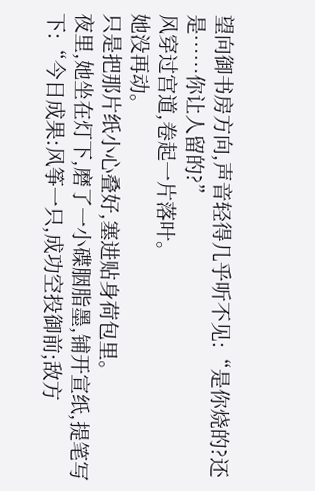望向御书房方向,声音轻得几乎听不见:“是你烧的?还是……你让人留的?”
风穿过宫道,卷起一片落叶。
她没再动。
只是把那片纸小心叠好,塞进贴身荷包里。
夜里,她坐在灯下,磨了一小碟胭脂墨,铺开宣纸,提笔写下:“今日成果:风筝一只,成功空投御前;敌方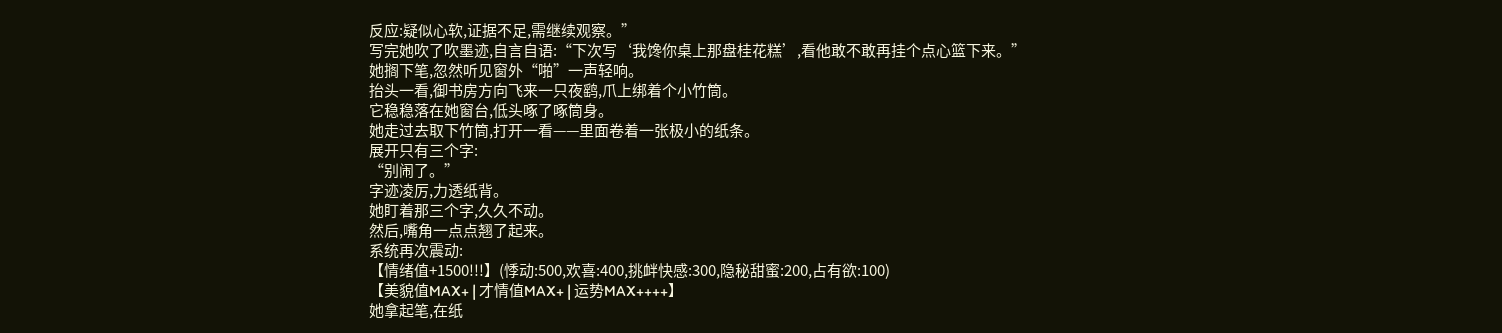反应:疑似心软,证据不足,需继续观察。”
写完她吹了吹墨迹,自言自语:“下次写‘我馋你桌上那盘桂花糕’,看他敢不敢再挂个点心篮下来。”
她搁下笔,忽然听见窗外“啪”一声轻响。
抬头一看,御书房方向飞来一只夜鹞,爪上绑着个小竹筒。
它稳稳落在她窗台,低头啄了啄筒身。
她走过去取下竹筒,打开一看——里面卷着一张极小的纸条。
展开只有三个字:
“别闹了。”
字迹凌厉,力透纸背。
她盯着那三个字,久久不动。
然后,嘴角一点点翘了起来。
系统再次震动:
【情绪值+1500!!!】(悸动:500,欢喜:400,挑衅快感:300,隐秘甜蜜:200,占有欲:100)
【美貌值MAX+ | 才情值MAX+ | 运势MAX++++】
她拿起笔,在纸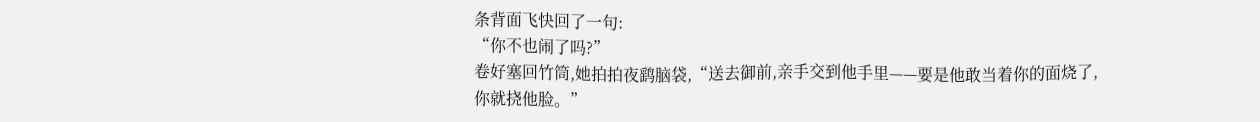条背面飞快回了一句:
“你不也闹了吗?”
卷好塞回竹筒,她拍拍夜鹞脑袋,“送去御前,亲手交到他手里——要是他敢当着你的面烧了,你就挠他脸。”